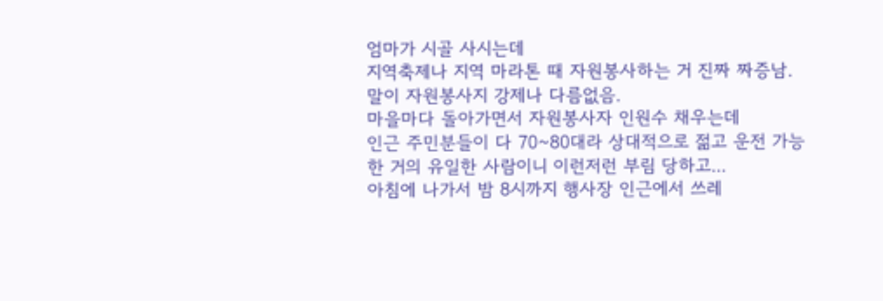엄마가 시골 사시는데
지역축제나 지역 마라톤 때 자원봉사하는 거 진짜 짜증남.
말이 자원봉사지 강제나 다름없음.
마을마다 돌아가면서 자원봉사자 인원수 채우는데
인근 주민분들이 다 70~80대라 상대적으로 젊고 운전 가능한 거의 유일한 사람이니 이런저런 부림 당하고...
아침에 나가서 밤 8시까지 행사장 인근에서 쓰레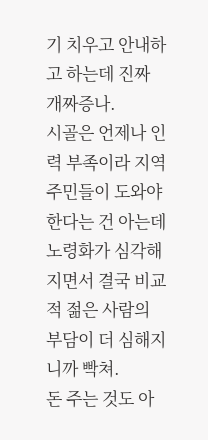기 치우고 안내하고 하는데 진짜 개짜증나.
시골은 언제나 인력 부족이라 지역 주민들이 도와야한다는 건 아는데 노령화가 심각해지면서 결국 비교적 젊은 사람의 부담이 더 심해지니까 빡쳐.
돈 주는 것도 아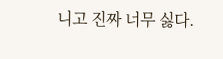니고 진짜 너무 싫다.